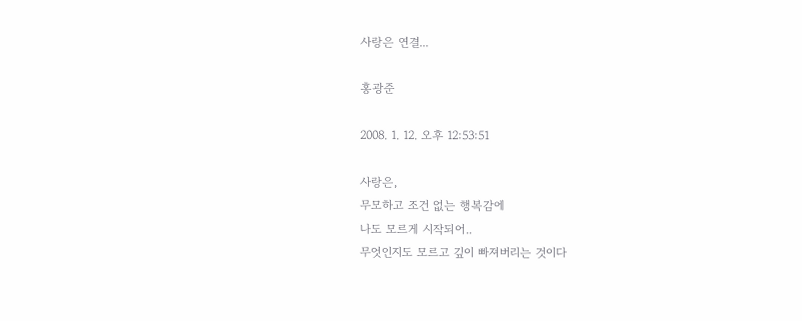사랑은 연결...

홍광준

2008. 1. 12. 오후 12:53:51

사랑은,
무모하고 조건 없는 행복감에
나도 모르게 시작되어..
무엇인지도 모르고 깊이 빠져버리는 것이다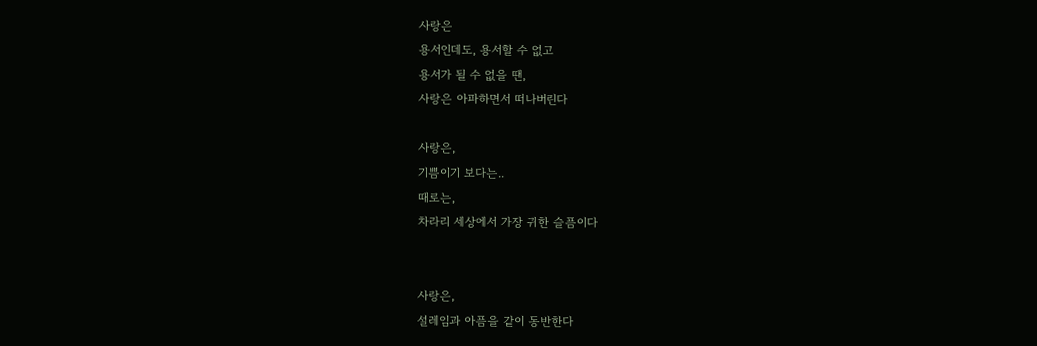사랑은
용서인데도, 용서할 수 없고
용서가 될 수 없을 땐,
사랑은 아파하면서 떠나버린다

사랑은,
기쁨이기 보다는..
때로는,
차라리 세상에서 가장 귀한 슬픔이다


사랑은,
설레임과 아픔을 같이 동반한다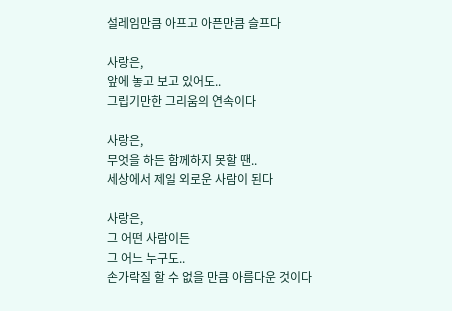설레임만큼 아프고 아픈만큼 슬프다

사랑은,
앞에 놓고 보고 있어도..
그립기만한 그리움의 연속이다

사랑은,
무엇을 하든 함께하지 못할 땐..
세상에서 제일 외로운 사람이 된다

사랑은,
그 어떤 사람이든
그 어느 누구도..
손가락질 할 수 없을 만큼 아름다운 것이다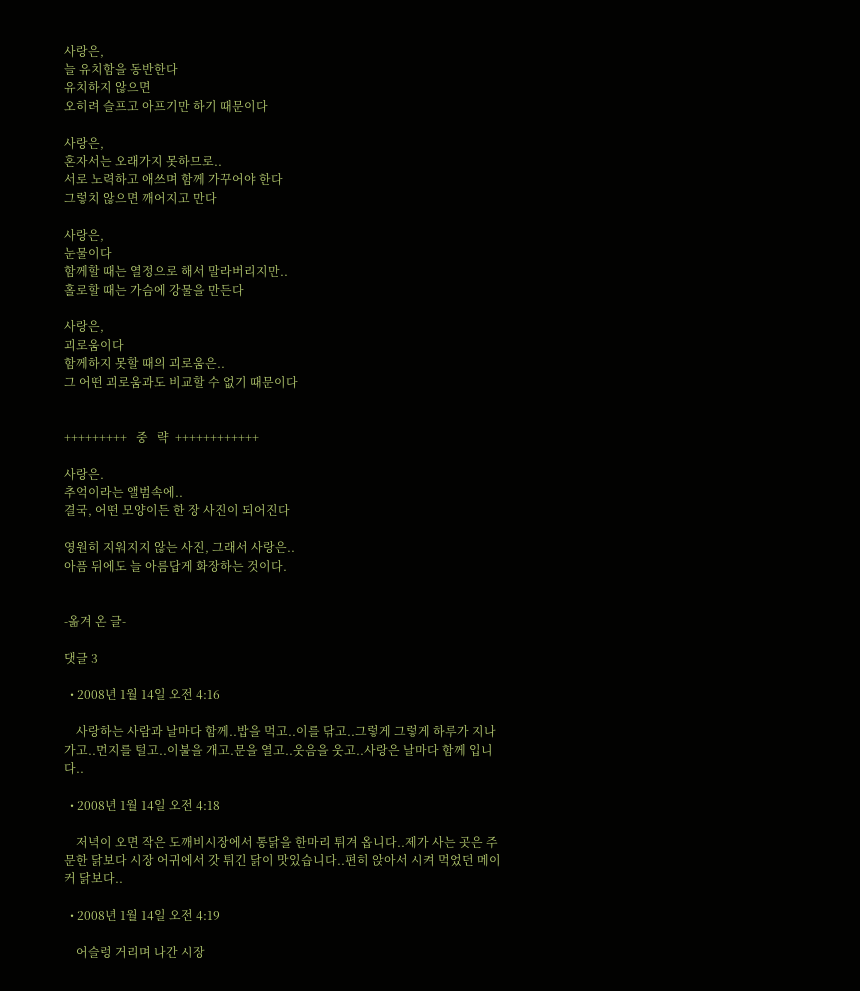사랑은,
늘 유치함을 동반한다
유치하지 않으면
오히려 슬프고 아프기만 하기 때문이다

사랑은,
혼자서는 오래가지 못하므로..
서로 노력하고 애쓰며 함께 가꾸어야 한다
그렇치 않으면 깨어지고 만다

사랑은,
눈물이다
함께할 때는 열정으로 해서 말라버리지만..
홀로할 때는 가슴에 강물을 만든다

사랑은,
괴로움이다
함께하지 못할 때의 괴로움은..
그 어떤 괴로움과도 비교할 수 없기 때문이다


+++++++++   중   략  ++++++++++++

사랑은.
추억이라는 앨범속에..
결국, 어떤 모양이든 한 장 사진이 되어진다

영원히 지워지지 않는 사진, 그래서 사랑은..
아픔 뒤에도 늘 아름답게 화장하는 것이다.


-옮겨 온 글-

댓글 3

  • 2008년 1월 14일 오전 4:16

    사랑하는 사람과 날마다 함께..밥을 먹고..이를 닦고..그렇게 그렇게 하루가 지나가고..먼지를 털고..이불을 개고.문을 열고..웃음을 웃고..사랑은 날마다 함께 입니다..

  • 2008년 1월 14일 오전 4:18

    저녁이 오면 작은 도깨비시장에서 통닭을 한마리 튀겨 옵니다..제가 사는 곳은 주문한 닭보다 시장 어귀에서 갓 튀긴 닭이 맛있습니다..편히 앉아서 시켜 먹었던 메이커 닭보다..

  • 2008년 1월 14일 오전 4:19

    어슬렁 거리며 나간 시장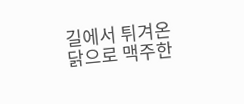길에서 튀겨온 닭으로 맥주한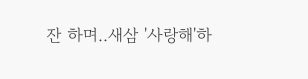잔 하며..새삼 '사랑해'하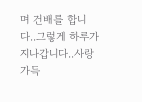며 건배를 합니다..그렇게 하루가 지나갑니다..사랑가득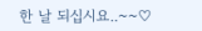한 날 되십시요..~~♡